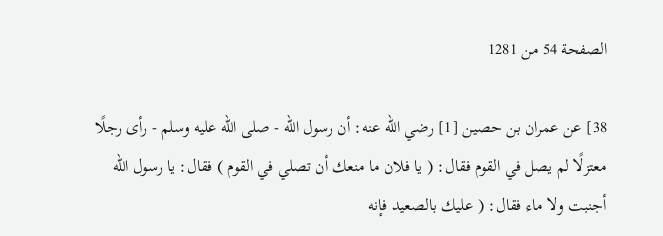الصفحة 54 من 1281

38] عن عمران بن حصين [1] رضي الله عنه: أن رسول الله - صلى الله عليه وسلم - رأى رجلًا معتزلًا لم يصل في القوم فقال: ( يا فلان ما منعك أن تصلي في القوم ) فقال: يا رسول الله أجنبت ولا ماء فقال: ( عليك بالصعيد فإنه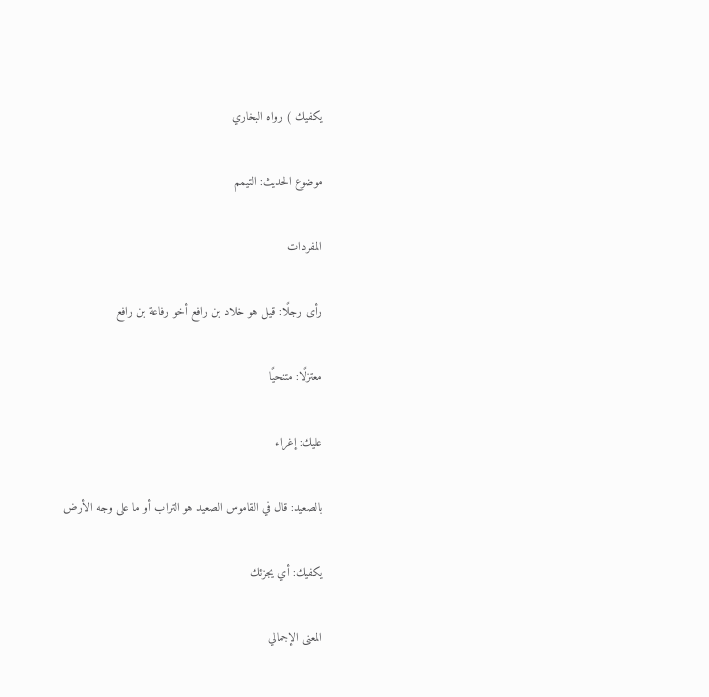يكفيك ) رواه البخاري

موضوع الحديث: التيمم

المفردات

رأى رجلًا: قيل هو خلاد بن رافع أخو رفاعة بن رافع

معتزلًا: متنحيًا

عليك: إغراء

بالصعيد: قال في القاموس الصعيد هو التراب أو ما على وجه الأرض

يكفيك: أي يجزئك

المعنى الإجمالي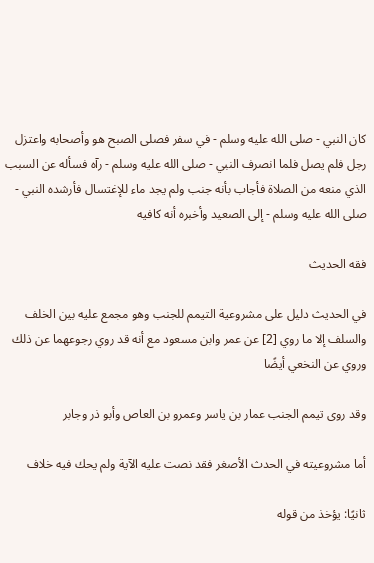كان النبي - صلى الله عليه وسلم - في سفر فصلى الصبح هو وأصحابه واعتزل رجل فلم يصل فلما انصرف النبي - صلى الله عليه وسلم - رآه فسأله عن السبب الذي منعه من الصلاة فأجاب بأنه جنب ولم يجد ماء للإغتسال فأرشده النبي - صلى الله عليه وسلم - إلى الصعيد وأخبره أنه كافيه

فقه الحديث

في الحديث دليل على مشروعية التيمم للجنب وهو مجمع عليه بين الخلف والسلف إلا ما روي [2] عن عمر وابن مسعود مع أنه قد روي رجوعهما عن ذلك وروي عن النخعي أيضًا

وقد روى تيمم الجنب عمار بن ياسر وعمرو بن العاص وأبو ذر وجابر

أما مشروعيته في الحدث الأصغر فقد نصت عليه الآية ولم يحك فيه خلاف

ثانيًا: يؤخذ من قوله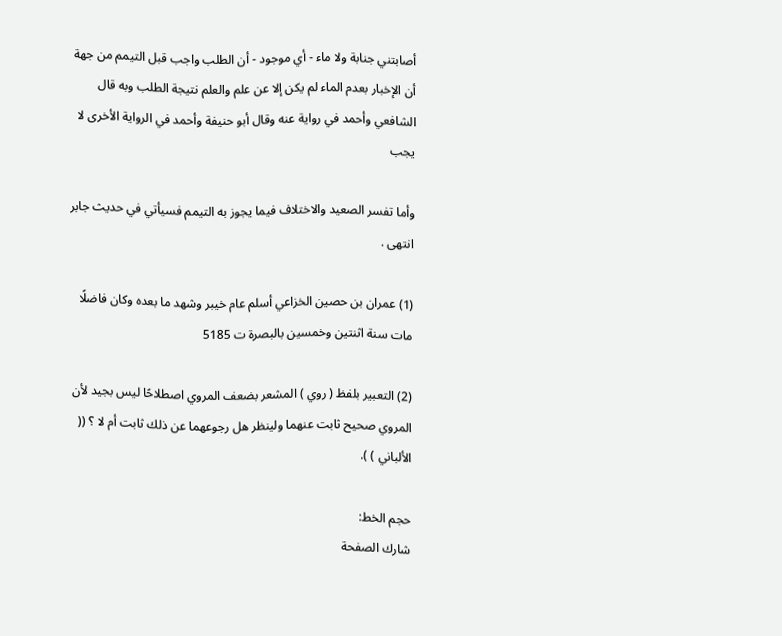أصابتني جنابة ولا ماء - أي موجود - أن الطلب واجب قبل التيمم من جهة أن الإخبار بعدم الماء لم يكن إلا عن علم والعلم نتيجة الطلب وبه قال الشافعي وأحمد في رواية عنه وقال أبو حنيفة وأحمد في الرواية الأخرى لا يجب

وأما تفسر الصعيد والاختلاف فيما يجوز به التيمم فسيأتي في حديث جابر انتهى .

(1) عمران بن حصين الخزاعي أسلم عام خيبر وشهد ما بعده وكان فاضلًا مات سنة اثنتين وخمسين بالبصرة ت 5185

(2) التعبير بلفظ ( روي ) المشعر بضعف المروي اصطلاحًا ليس بجيد لأن المروي صحيح ثابت عنهما ولينظر هل رجوعهما عن ذلك ثابت أم لا ؟ (( الألباني ) ).

حجم الخط:
شارك الصفحة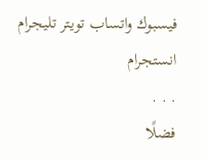فيسبوك واتساب تويتر تليجرام انستجرام
. . .
فضلًا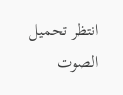انتظر تحميل الصوت